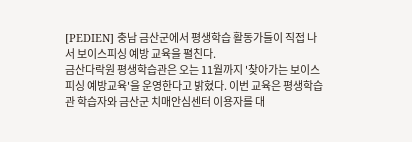[PEDIEN] 충남 금산군에서 평생학습 활동가들이 직접 나서 보이스피싱 예방 교육을 펼친다.
금산다락원 평생학습관은 오는 11월까지 '찾아가는 보이스피싱 예방교육'을 운영한다고 밝혔다. 이번 교육은 평생학습관 학습자와 금산군 치매안심센터 이용자를 대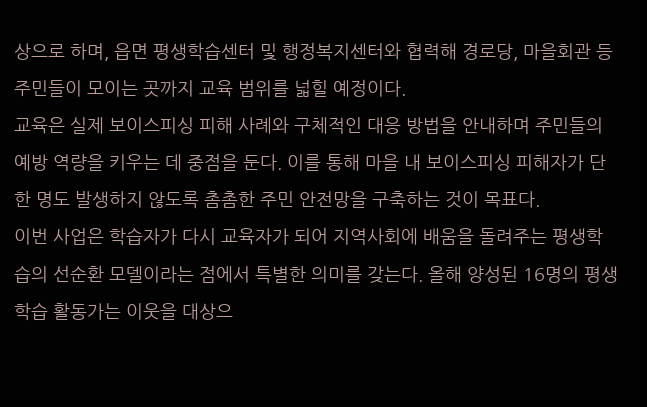상으로 하며, 읍면 평생학습센터 및 행정복지센터와 협력해 경로당, 마을회관 등 주민들이 모이는 곳까지 교육 범위를 넓힐 예정이다.
교육은 실제 보이스피싱 피해 사례와 구체적인 대응 방법을 안내하며 주민들의 예방 역량을 키우는 데 중점을 둔다. 이를 통해 마을 내 보이스피싱 피해자가 단 한 명도 발생하지 않도록 촘촘한 주민 안전망을 구축하는 것이 목표다.
이번 사업은 학습자가 다시 교육자가 되어 지역사회에 배움을 돌려주는 평생학습의 선순환 모델이라는 점에서 특별한 의미를 갖는다. 올해 양성된 16명의 평생학습 활동가는 이웃을 대상으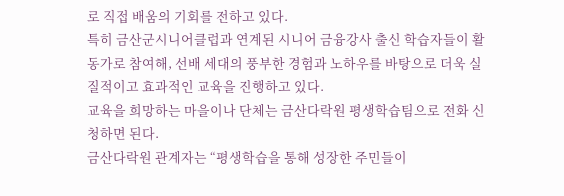로 직접 배움의 기회를 전하고 있다.
특히 금산군시니어클럽과 연계된 시니어 금융강사 출신 학습자들이 활동가로 참여해, 선배 세대의 풍부한 경험과 노하우를 바탕으로 더욱 실질적이고 효과적인 교육을 진행하고 있다.
교육을 희망하는 마을이나 단체는 금산다락원 평생학습팀으로 전화 신청하면 된다.
금산다락원 관계자는 “평생학습을 통해 성장한 주민들이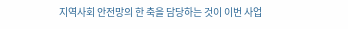지역사회 안전망의 한 축을 담당하는 것이 이번 사업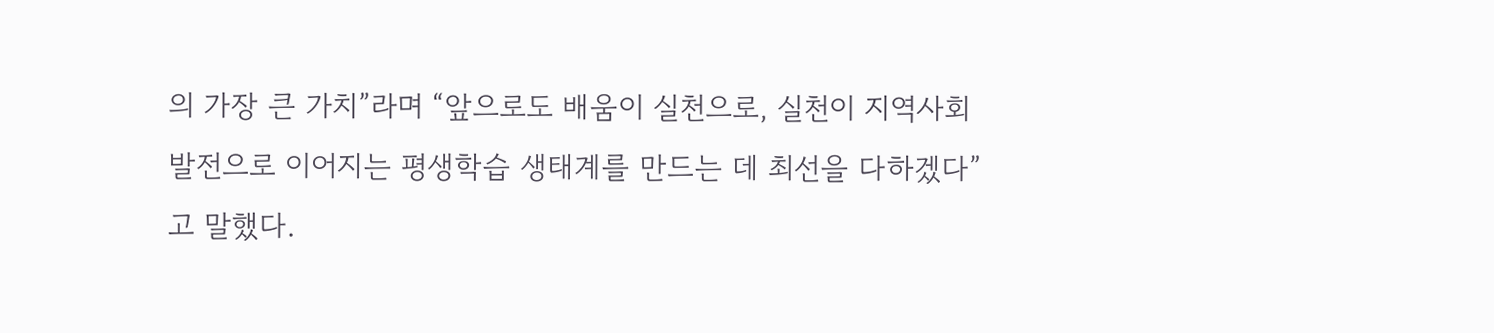의 가장 큰 가치”라며 “앞으로도 배움이 실천으로, 실천이 지역사회 발전으로 이어지는 평생학습 생태계를 만드는 데 최선을 다하겠다”고 말했다.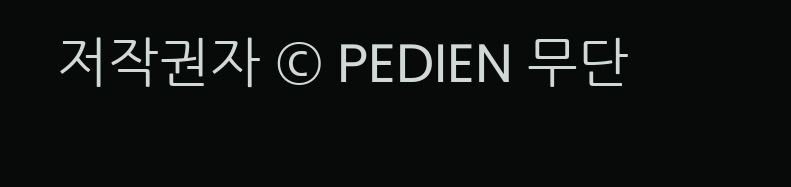저작권자 © PEDIEN 무단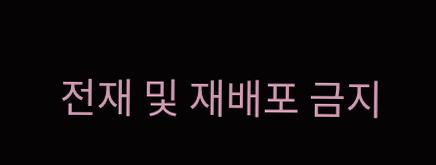전재 및 재배포 금지